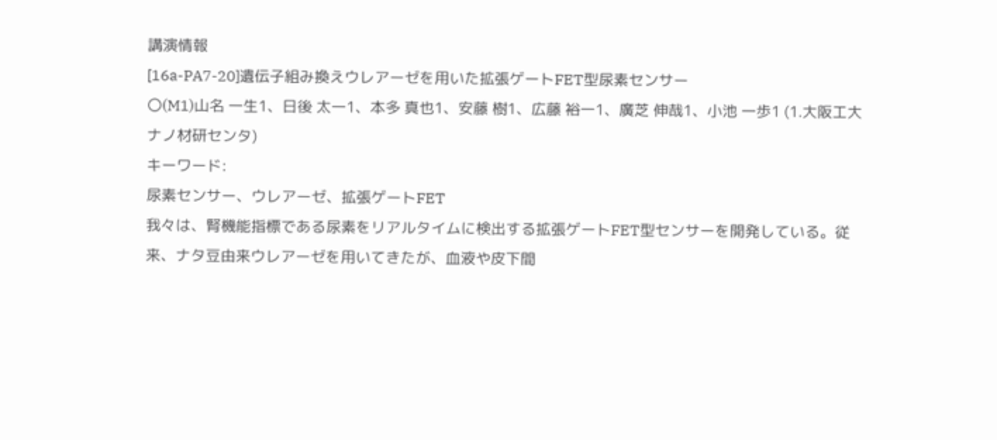講演情報
[16a-PA7-20]遺伝子組み換えウレアーゼを用いた拡張ゲートFET型尿素センサー
〇(M1)山名 一生1、日後 太一1、本多 真也1、安藤 樹1、広藤 裕一1、廣芝 伸哉1、小池 一歩1 (1.大阪工大ナノ材研センタ)
キーワード:
尿素センサー、ウレアーゼ、拡張ゲートFET
我々は、腎機能指標である尿素をリアルタイムに検出する拡張ゲートFET型センサーを開発している。従来、ナタ豆由来ウレアーゼを用いてきたが、血液や皮下間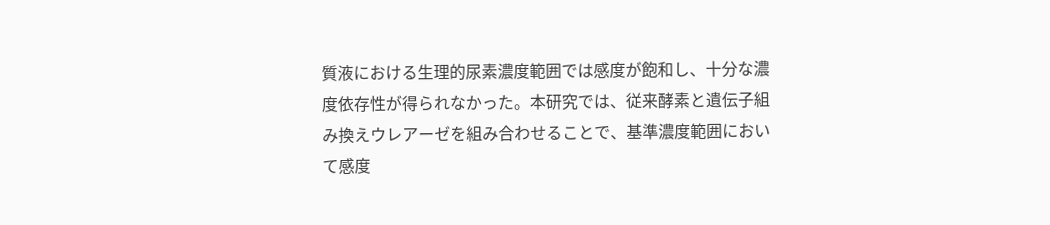質液における生理的尿素濃度範囲では感度が飽和し、十分な濃度依存性が得られなかった。本研究では、従来酵素と遺伝子組み換えウレアーゼを組み合わせることで、基準濃度範囲において感度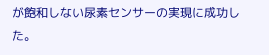が飽和しない尿素センサーの実現に成功した。